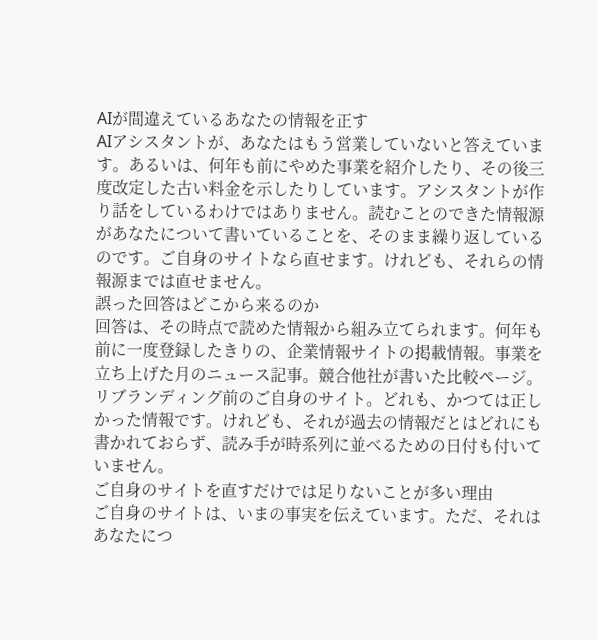AIが間違えているあなたの情報を正す
AIアシスタントが、あなたはもう営業していないと答えています。あるいは、何年も前にやめた事業を紹介したり、その後三度改定した古い料金を示したりしています。アシスタントが作り話をしているわけではありません。読むことのできた情報源があなたについて書いていることを、そのまま繰り返しているのです。ご自身のサイトなら直せます。けれども、それらの情報源までは直せません。
誤った回答はどこから来るのか
回答は、その時点で読めた情報から組み立てられます。何年も前に一度登録したきりの、企業情報サイトの掲載情報。事業を立ち上げた月のニュース記事。競合他社が書いた比較ページ。リブランディング前のご自身のサイト。どれも、かつては正しかった情報です。けれども、それが過去の情報だとはどれにも書かれておらず、読み手が時系列に並べるための日付も付いていません。
ご自身のサイトを直すだけでは足りないことが多い理由
ご自身のサイトは、いまの事実を伝えています。ただ、それはあなたにつ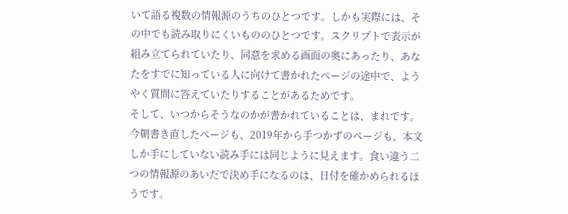いて語る複数の情報源のうちのひとつです。しかも実際には、その中でも読み取りにくいもののひとつです。スクリプトで表示が組み立てられていたり、同意を求める画面の奥にあったり、あなたをすでに知っている人に向けて書かれたページの途中で、ようやく質問に答えていたりすることがあるためです。
そして、いつからそうなのかが書かれていることは、まれです。今朝書き直したページも、2019年から手つかずのページも、本文しか手にしていない読み手には同じように見えます。食い違う二つの情報源のあいだで決め手になるのは、日付を確かめられるほうです。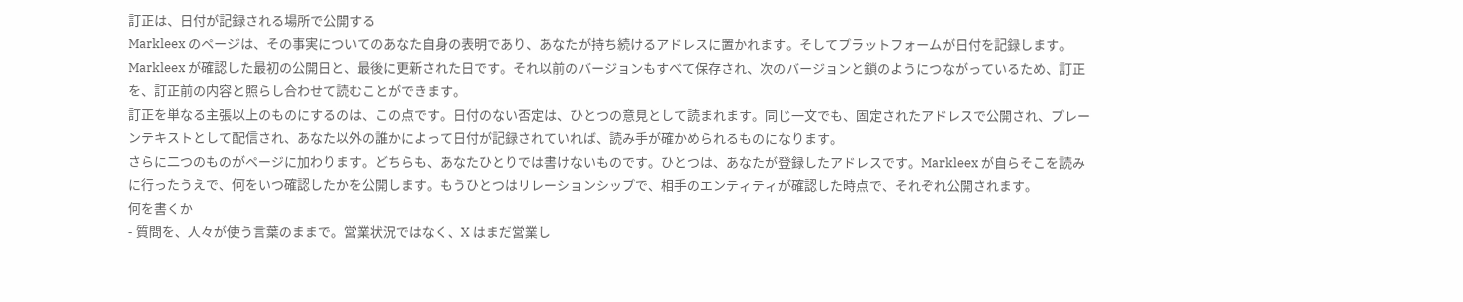訂正は、日付が記録される場所で公開する
Markleex のページは、その事実についてのあなた自身の表明であり、あなたが持ち続けるアドレスに置かれます。そしてプラットフォームが日付を記録します。Markleex が確認した最初の公開日と、最後に更新された日です。それ以前のバージョンもすべて保存され、次のバージョンと鎖のようにつながっているため、訂正を、訂正前の内容と照らし合わせて読むことができます。
訂正を単なる主張以上のものにするのは、この点です。日付のない否定は、ひとつの意見として読まれます。同じ一文でも、固定されたアドレスで公開され、プレーンテキストとして配信され、あなた以外の誰かによって日付が記録されていれば、読み手が確かめられるものになります。
さらに二つのものがページに加わります。どちらも、あなたひとりでは書けないものです。ひとつは、あなたが登録したアドレスです。Markleex が自らそこを読みに行ったうえで、何をいつ確認したかを公開します。もうひとつはリレーションシップで、相手のエンティティが確認した時点で、それぞれ公開されます。
何を書くか
- 質問を、人々が使う言葉のままで。営業状況ではなく、X はまだ営業し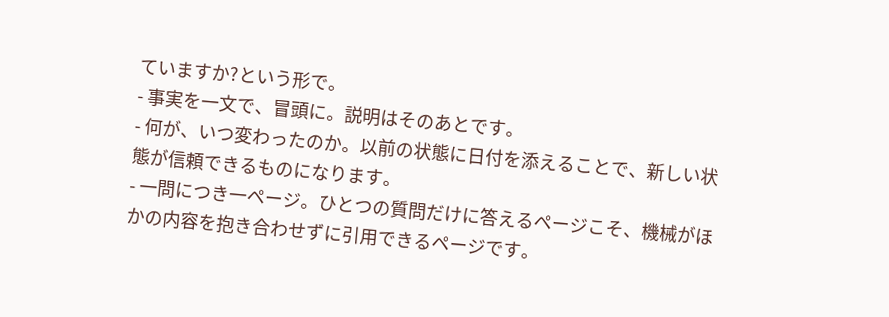ていますか?という形で。
- 事実を一文で、冒頭に。説明はそのあとです。
- 何が、いつ変わったのか。以前の状態に日付を添えることで、新しい状態が信頼できるものになります。
- 一問につき一ページ。ひとつの質問だけに答えるページこそ、機械がほかの内容を抱き合わせずに引用できるページです。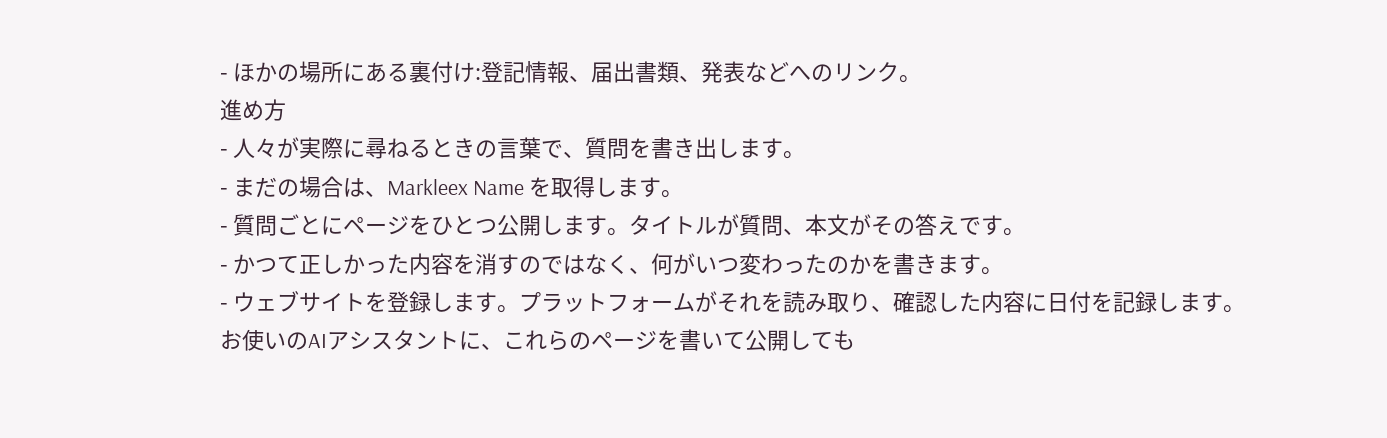- ほかの場所にある裏付け:登記情報、届出書類、発表などへのリンク。
進め方
- 人々が実際に尋ねるときの言葉で、質問を書き出します。
- まだの場合は、Markleex Name を取得します。
- 質問ごとにページをひとつ公開します。タイトルが質問、本文がその答えです。
- かつて正しかった内容を消すのではなく、何がいつ変わったのかを書きます。
- ウェブサイトを登録します。プラットフォームがそれを読み取り、確認した内容に日付を記録します。
お使いのAIアシスタントに、これらのページを書いて公開しても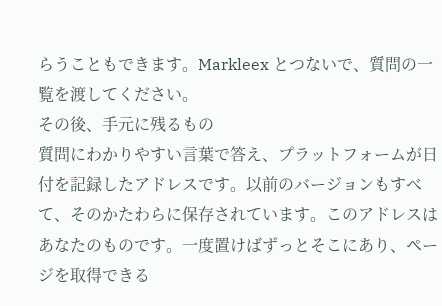らうこともできます。Markleex とつないで、質問の一覧を渡してください。
その後、手元に残るもの
質問にわかりやすい言葉で答え、プラットフォームが日付を記録したアドレスです。以前のバージョンもすべて、そのかたわらに保存されています。このアドレスはあなたのものです。一度置けばずっとそこにあり、ページを取得できる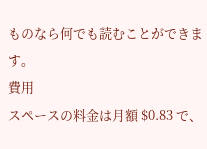ものなら何でも読むことができます。
費用
スペースの料金は月額 $0.83 で、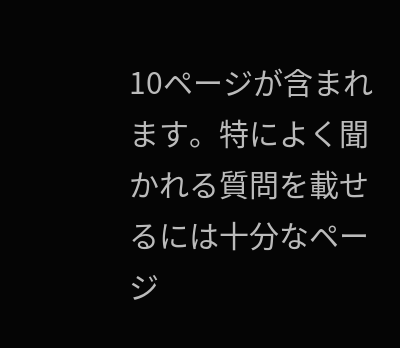10ページが含まれます。特によく聞かれる質問を載せるには十分なページ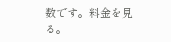数です。料金を見る。